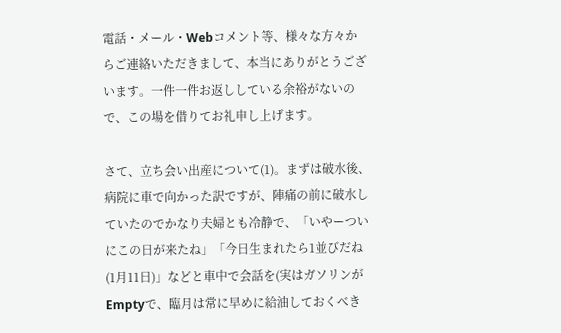電話・メール・Webコメント等、様々な方々からご連絡いただきまして、本当にありがとうございます。一件一件お返ししている余裕がないので、この場を借りてお礼申し上げます。

さて、立ち会い出産について(1)。まずは破水後、病院に車で向かった訳ですが、陣痛の前に破水していたのでかなり夫婦とも冷静で、「いやーついにこの日が来たね」「今日生まれたら1並びだね(1月11日)」などと車中で会話を(実はガソリンがEmptyで、臨月は常に早めに給油しておくべき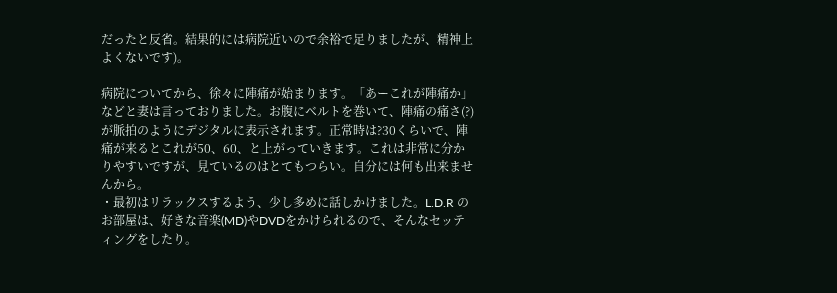だったと反省。結果的には病院近いので余裕で足りましたが、精神上よくないです)。

病院についてから、徐々に陣痛が始まります。「あーこれが陣痛か」などと妻は言っておりました。お腹にベルトを巻いて、陣痛の痛さ(?)が脈拍のようにデジタルに表示されます。正常時は?30くらいで、陣痛が来るとこれが50、60、と上がっていきます。これは非常に分かりやすいですが、見ているのはとてもつらい。自分には何も出来ませんから。
・最初はリラックスするよう、少し多めに話しかけました。L.D.R のお部屋は、好きな音楽(MD)やDVDをかけられるので、そんなセッティングをしたり。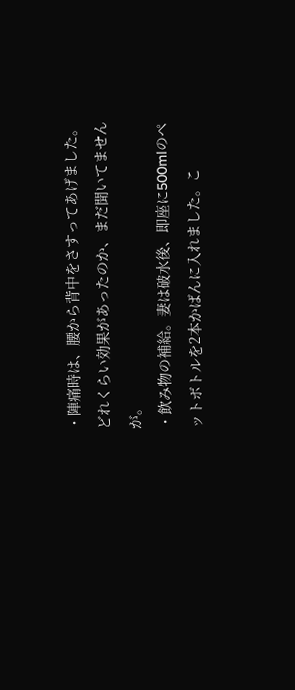・陣痛時は、腰から背中をさすってあげました。どれくらい効果があったのか、まだ聞いてませんが。
・飲み物の補給。妻は破水後、即座に500mlのペットボトルを2本かばんに入れました。こ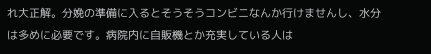れ大正解。分娩の準備に入るとそうそうコンビニなんか行けませんし、水分は多めに必要です。病院内に自販機とか充実している人は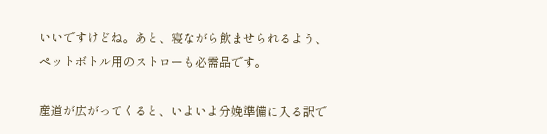いいですけどね。あと、寝ながら飲ませられるよう、ペットボトル用のストローも必需品です。

産道が広がってくると、いよいよ分娩準備に入る訳で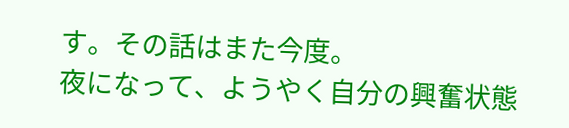す。その話はまた今度。
夜になって、ようやく自分の興奮状態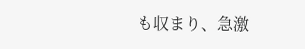も収まり、急激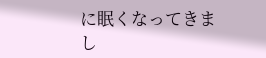に眠くなってきまし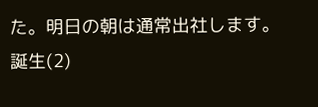た。明日の朝は通常出社します。
誕生(2)